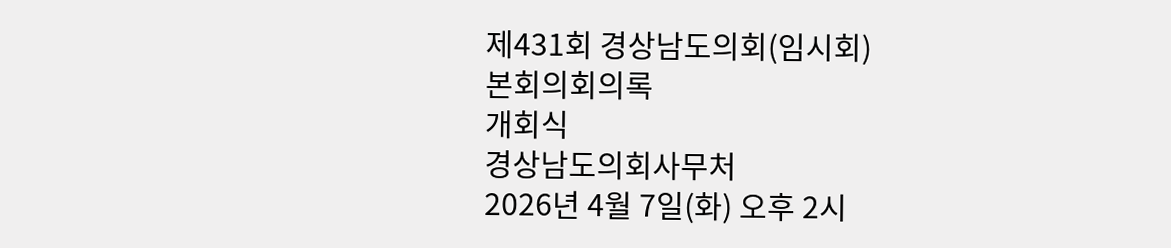제431회 경상남도의회(임시회)
본회의회의록
개회식
경상남도의회사무처
2026년 4월 7일(화) 오후 2시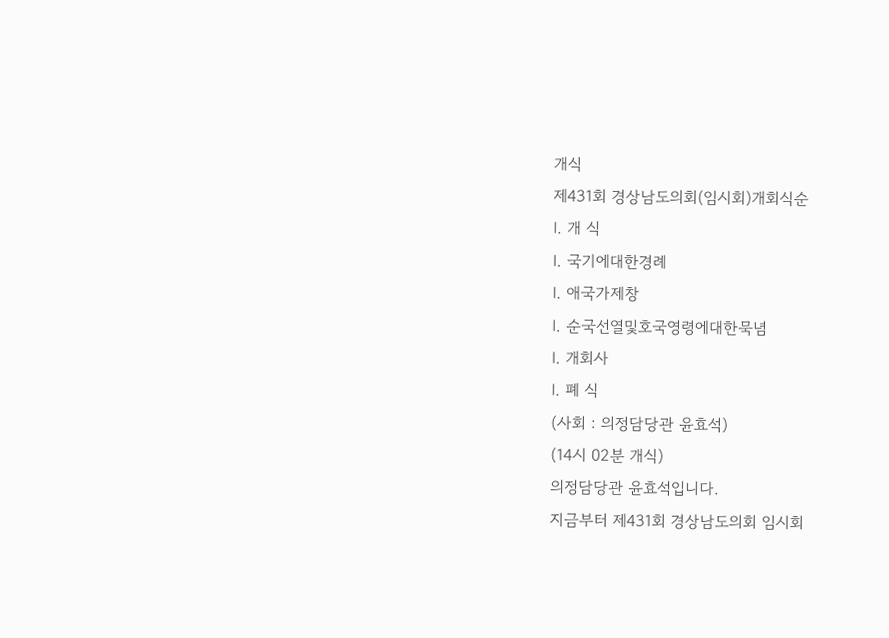개식
제431회 경상남도의회(임시회)개회식순
Ⅰ. 개 식
Ⅰ. 국기에대한경례
Ⅰ. 애국가제창
Ⅰ. 순국선열및호국영령에대한묵념
Ⅰ. 개회사
Ⅰ. 폐 식
(사회 : 의정담당관 윤효석)
(14시 02분 개식)
의정담당관 윤효석입니다.
지금부터 제431회 경상남도의회 임시회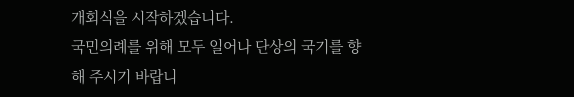개회식을 시작하겠습니다.
국민의례를 위해 모두 일어나 단상의 국기를 향해 주시기 바랍니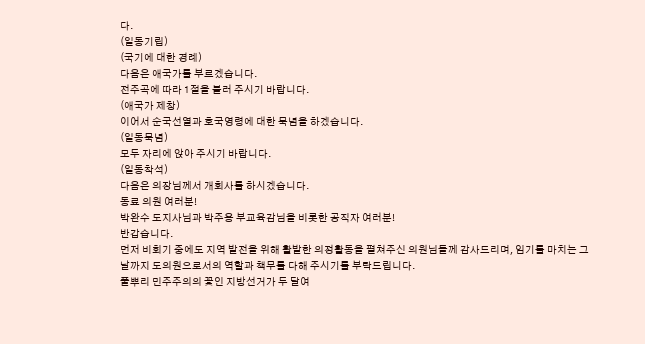다.
(일동기립)
(국기에 대한 경례)
다음은 애국가를 부르겠습니다.
전주곡에 따라 1절을 불러 주시기 바랍니다.
(애국가 제창)
이어서 순국선열과 호국영령에 대한 묵념을 하겠습니다.
(일동묵념)
모두 자리에 앉아 주시기 바랍니다.
(일동착석)
다음은 의장님께서 개회사를 하시겠습니다.
동료 의원 여러분!
박완수 도지사님과 박주용 부교육감님을 비롯한 공직자 여러분!
반갑습니다.
먼저 비회기 중에도 지역 발전을 위해 활발한 의정활동을 펼쳐주신 의원님들께 감사드리며, 임기를 마치는 그날까지 도의원으로서의 역할과 책무를 다해 주시기를 부탁드립니다.
풀뿌리 민주주의의 꽃인 지방선거가 두 달여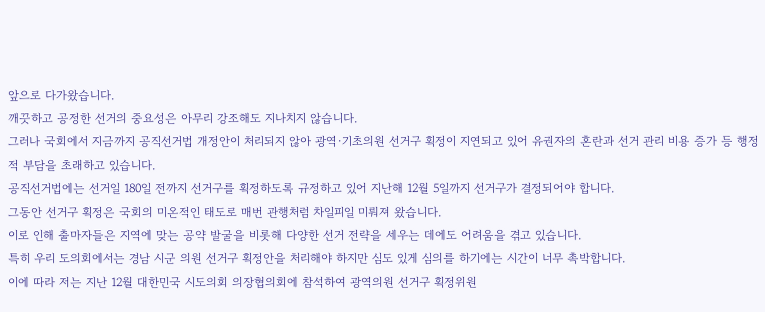앞으로 다가왔습니다.
깨끗하고 공정한 선거의 중요성은 아무리 강조해도 지나치지 않습니다.
그러나 국회에서 지금까지 공직선거법 개정안이 처리되지 않아 광역·기초의원 선거구 획정이 지연되고 있어 유권자의 혼란과 선거 관리 비용 증가 등 행정적 부담을 초래하고 있습니다.
공직선거법에는 선거일 180일 전까지 선거구를 획정하도록 규정하고 있어 지난해 12월 5일까지 선거구가 결정되어야 합니다.
그동안 선거구 획정은 국회의 미온적인 태도로 매번 관행처럼 차일피일 미뤄져 왔습니다.
이로 인해 출마자들은 지역에 맞는 공약 발굴을 비롯해 다양한 선거 전략을 세우는 데에도 어려움을 겪고 있습니다.
특히 우리 도의회에서는 경남 시군 의원 선거구 획정안을 처리해야 하지만 심도 있게 심의를 하기에는 시간이 너무 촉박합니다.
이에 따라 저는 지난 12월 대한민국 시도의회 의장협의회에 참석하여 광역의원 선거구 획정위원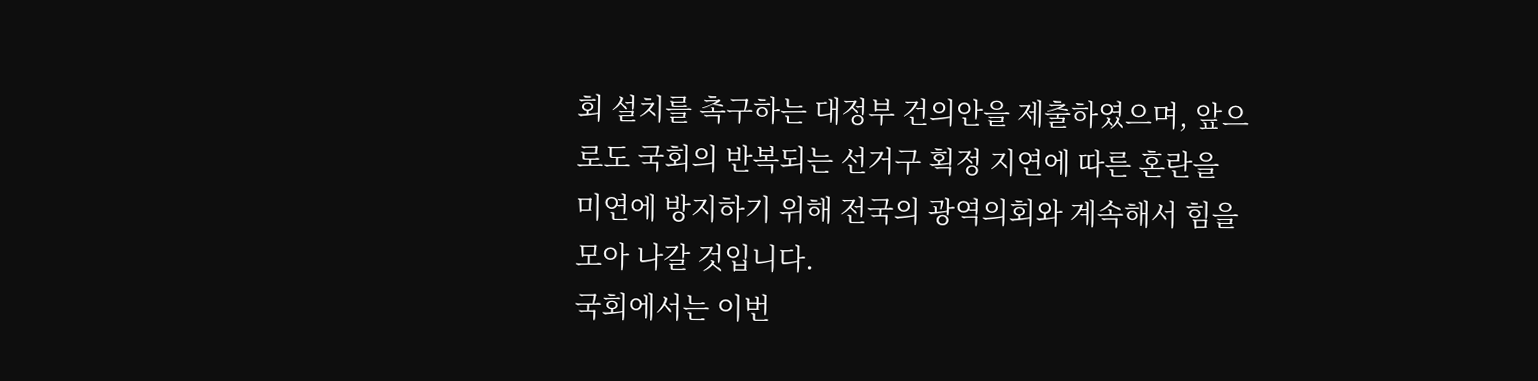회 설치를 촉구하는 대정부 건의안을 제출하였으며, 앞으로도 국회의 반복되는 선거구 획정 지연에 따른 혼란을 미연에 방지하기 위해 전국의 광역의회와 계속해서 힘을 모아 나갈 것입니다.
국회에서는 이번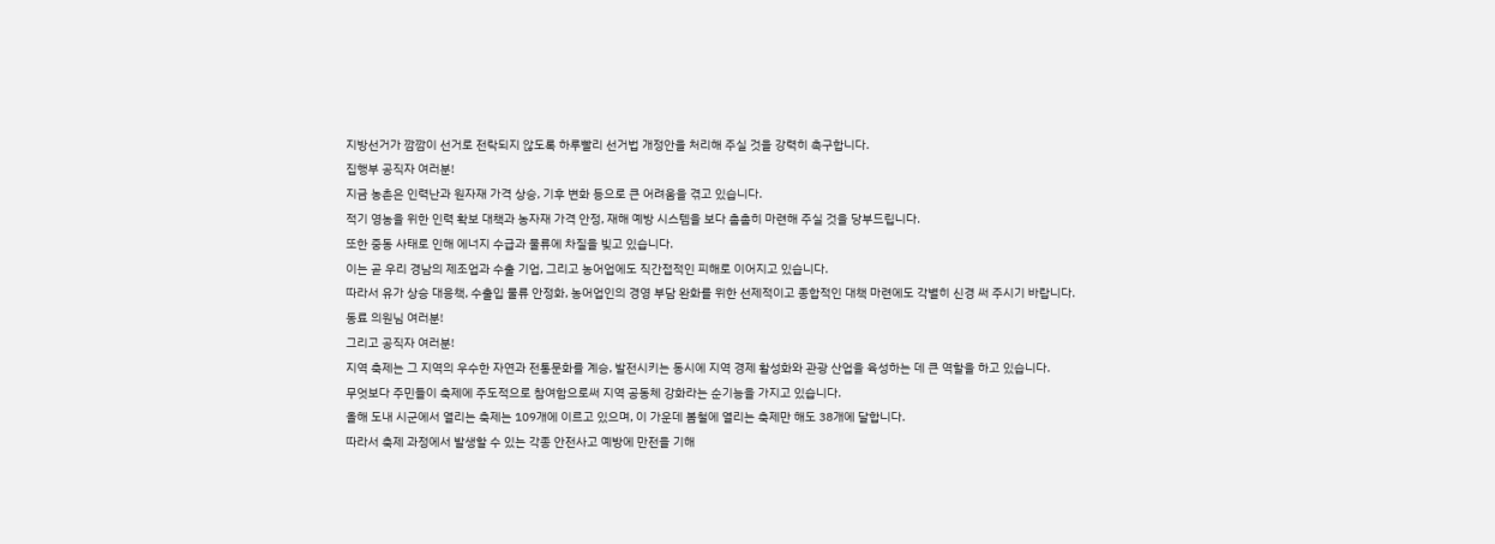지방선거가 깜깜이 선거로 전락되지 않도록 하루빨리 선거법 개정안을 처리해 주실 것을 강력히 촉구합니다.
집행부 공직자 여러분!
지금 농촌은 인력난과 원자재 가격 상승, 기후 변화 등으로 큰 어려움을 겪고 있습니다.
적기 영농을 위한 인력 확보 대책과 농자재 가격 안정, 재해 예방 시스템을 보다 촘촘히 마련해 주실 것을 당부드립니다.
또한 중동 사태로 인해 에너지 수급과 물류에 차질을 빚고 있습니다.
이는 곧 우리 경남의 제조업과 수출 기업, 그리고 농어업에도 직간접적인 피해로 이어지고 있습니다.
따라서 유가 상승 대응책, 수출입 물류 안정화, 농어업인의 경영 부담 완화를 위한 선제적이고 종합적인 대책 마련에도 각별히 신경 써 주시기 바랍니다.
동료 의원님 여러분!
그리고 공직자 여러분!
지역 축제는 그 지역의 우수한 자연과 전통문화를 계승, 발전시키는 동시에 지역 경제 활성화와 관광 산업을 육성하는 데 큰 역할을 하고 있습니다.
무엇보다 주민들이 축제에 주도적으로 참여함으로써 지역 공동체 강화라는 순기능을 가지고 있습니다.
올해 도내 시군에서 열리는 축제는 109개에 이르고 있으며, 이 가운데 봄철에 열리는 축제만 해도 38개에 달합니다.
따라서 축제 과정에서 발생할 수 있는 각종 안전사고 예방에 만전을 기해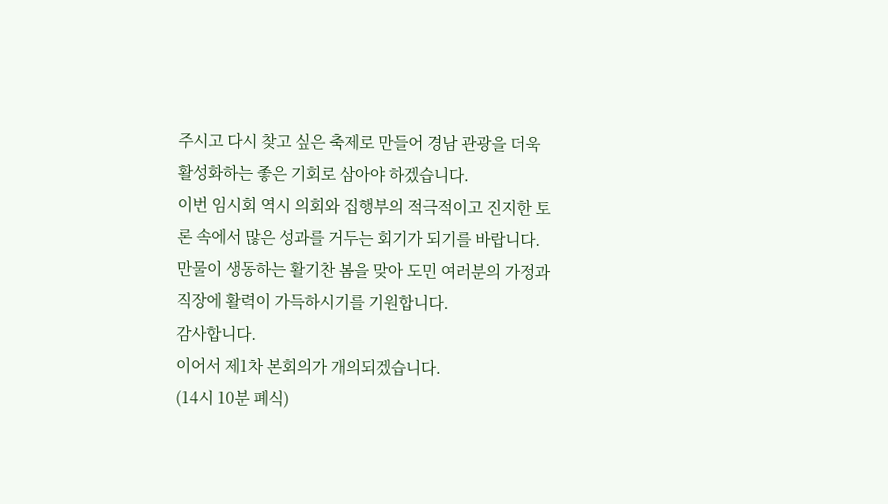주시고 다시 찾고 싶은 축제로 만들어 경남 관광을 더욱 활성화하는 좋은 기회로 삼아야 하겠습니다.
이번 임시회 역시 의회와 집행부의 적극적이고 진지한 토론 속에서 많은 성과를 거두는 회기가 되기를 바랍니다.
만물이 생동하는 활기찬 봄을 맞아 도민 여러분의 가정과 직장에 활력이 가득하시기를 기원합니다.
감사합니다.
이어서 제1차 본회의가 개의되겠습니다.
(14시 10분 폐식)